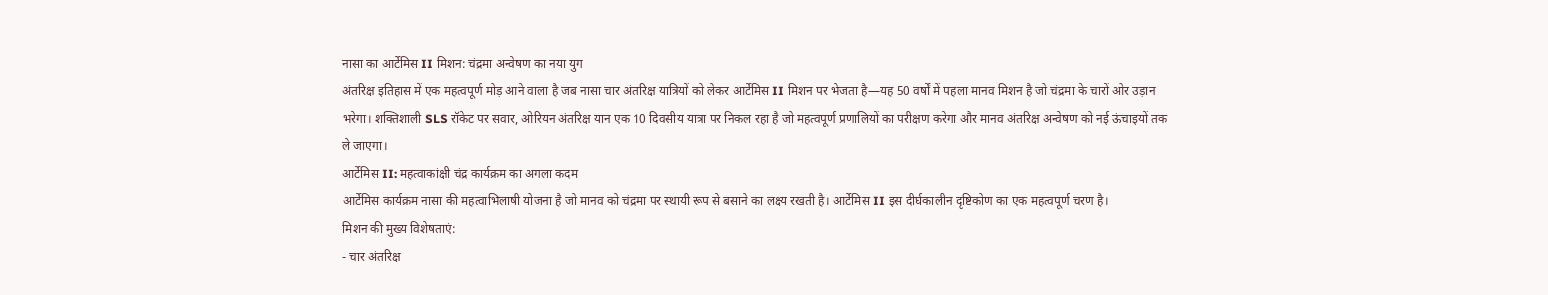नासा का आर्टेमिस II मिशन: चंद्रमा अन्वेषण का नया युग
अंतरिक्ष इतिहास में एक महत्वपूर्ण मोड़ आने वाला है जब नासा चार अंतरिक्ष यात्रियों को लेकर आर्टेमिस II मिशन पर भेजता है—यह 50 वर्षों में पहला मानव मिशन है जो चंद्रमा के चारों ओर उड़ान भरेगा। शक्तिशाली SLS रॉकेट पर सवार, ओरियन अंतरिक्ष यान एक 10 दिवसीय यात्रा पर निकल रहा है जो महत्वपूर्ण प्रणालियों का परीक्षण करेगा और मानव अंतरिक्ष अन्वेषण को नई ऊंचाइयों तक ले जाएगा।
आर्टेमिस II: महत्वाकांक्षी चंद्र कार्यक्रम का अगला कदम
आर्टेमिस कार्यक्रम नासा की महत्वाभिलाषी योजना है जो मानव को चंद्रमा पर स्थायी रूप से बसाने का लक्ष्य रखती है। आर्टेमिस II इस दीर्घकालीन दृष्टिकोण का एक महत्वपूर्ण चरण है।
मिशन की मुख्य विशेषताएं:
- चार अंतरिक्ष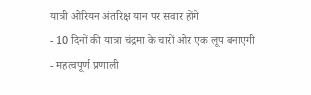यात्री ओरियन अंतरिक्ष यान पर सवार होंगे
- 10 दिनों की यात्रा चंद्रमा के चारों ओर एक लूप बनाएगी
- महत्वपूर्ण प्रणाली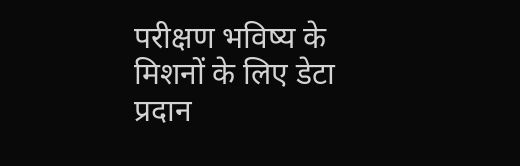परीक्षण भविष्य के मिशनों के लिए डेटा प्रदान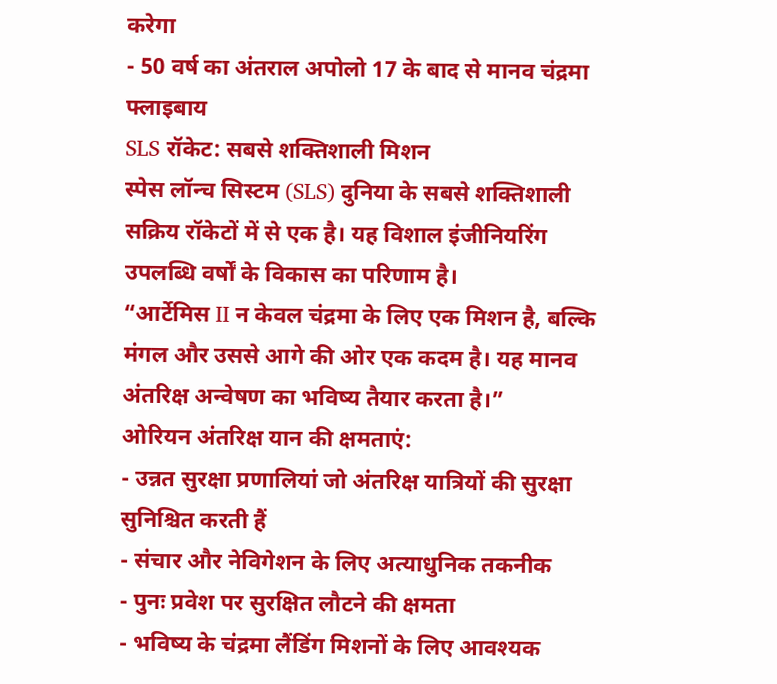करेगा
- 50 वर्ष का अंतराल अपोलो 17 के बाद से मानव चंद्रमा फ्लाइबाय
SLS रॉकेट: सबसे शक्तिशाली मिशन
स्पेस लॉन्च सिस्टम (SLS) दुनिया के सबसे शक्तिशाली सक्रिय रॉकेटों में से एक है। यह विशाल इंजीनियरिंग उपलब्धि वर्षों के विकास का परिणाम है।
“आर्टेमिस II न केवल चंद्रमा के लिए एक मिशन है, बल्कि मंगल और उससे आगे की ओर एक कदम है। यह मानव अंतरिक्ष अन्वेषण का भविष्य तैयार करता है।”
ओरियन अंतरिक्ष यान की क्षमताएं:
- उन्नत सुरक्षा प्रणालियां जो अंतरिक्ष यात्रियों की सुरक्षा सुनिश्चित करती हैं
- संचार और नेविगेशन के लिए अत्याधुनिक तकनीक
- पुनः प्रवेश पर सुरक्षित लौटने की क्षमता
- भविष्य के चंद्रमा लैंडिंग मिशनों के लिए आवश्यक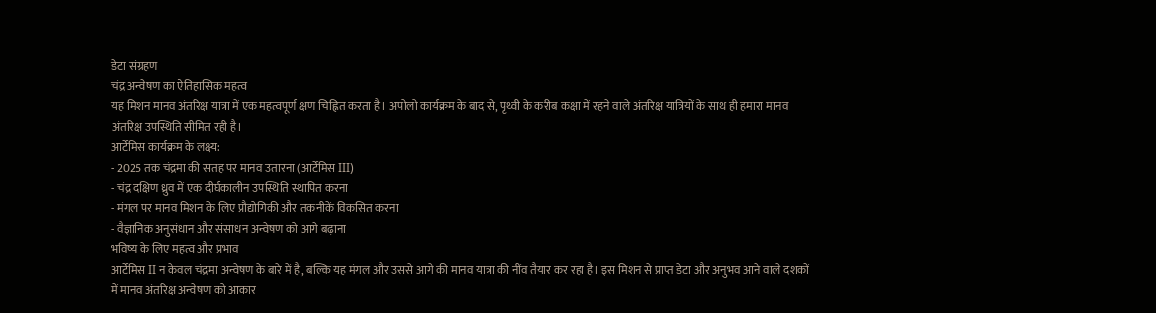डेटा संग्रहण
चंद्र अन्वेषण का ऐतिहासिक महत्व
यह मिशन मानव अंतरिक्ष यात्रा में एक महत्वपूर्ण क्षण चिह्नित करता है। अपोलो कार्यक्रम के बाद से, पृथ्वी के करीब कक्षा में रहने वाले अंतरिक्ष यात्रियों के साथ ही हमारा मानव अंतरिक्ष उपस्थिति सीमित रही है।
आर्टेमिस कार्यक्रम के लक्ष्य:
- 2025 तक चंद्रमा की सतह पर मानव उतारना (आर्टेमिस III)
- चंद्र दक्षिण ध्रुव में एक दीर्घकालीन उपस्थिति स्थापित करना
- मंगल पर मानव मिशन के लिए प्रौद्योगिकी और तकनीकें विकसित करना
- वैज्ञानिक अनुसंधान और संसाधन अन्वेषण को आगे बढ़ाना
भविष्य के लिए महत्व और प्रभाव
आर्टेमिस II न केवल चंद्रमा अन्वेषण के बारे में है, बल्कि यह मंगल और उससे आगे की मानव यात्रा की नींव तैयार कर रहा है। इस मिशन से प्राप्त डेटा और अनुभव आने वाले दशकों में मानव अंतरिक्ष अन्वेषण को आकार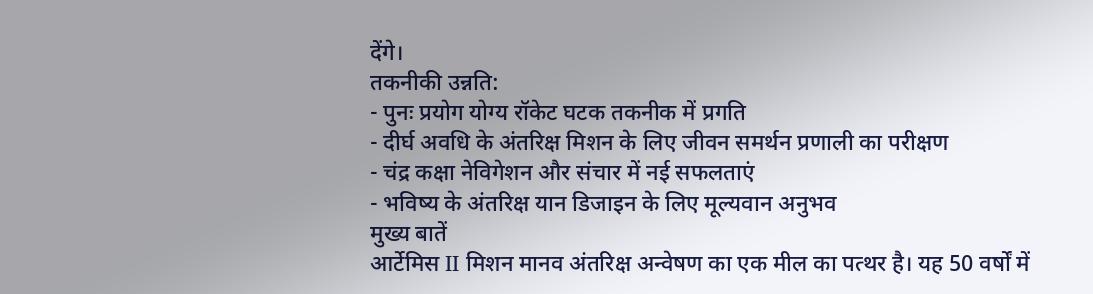देंगे।
तकनीकी उन्नति:
- पुनः प्रयोग योग्य रॉकेट घटक तकनीक में प्रगति
- दीर्घ अवधि के अंतरिक्ष मिशन के लिए जीवन समर्थन प्रणाली का परीक्षण
- चंद्र कक्षा नेविगेशन और संचार में नई सफलताएं
- भविष्य के अंतरिक्ष यान डिजाइन के लिए मूल्यवान अनुभव
मुख्य बातें
आर्टेमिस II मिशन मानव अंतरिक्ष अन्वेषण का एक मील का पत्थर है। यह 50 वर्षों में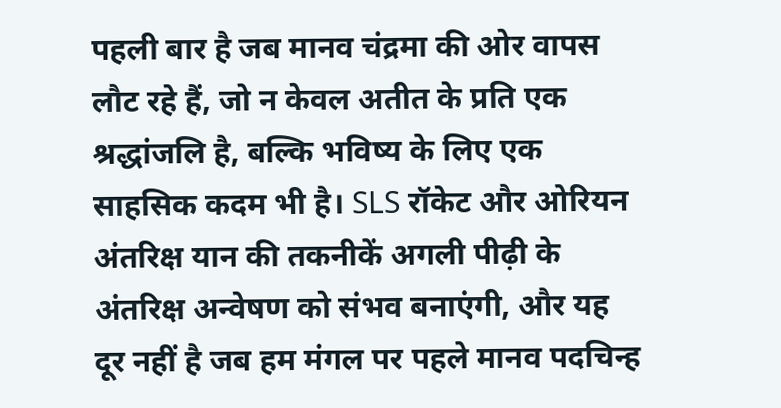पहली बार है जब मानव चंद्रमा की ओर वापस लौट रहे हैं, जो न केवल अतीत के प्रति एक श्रद्धांजलि है, बल्कि भविष्य के लिए एक साहसिक कदम भी है। SLS रॉकेट और ओरियन अंतरिक्ष यान की तकनीकें अगली पीढ़ी के अंतरिक्ष अन्वेषण को संभव बनाएंगी, और यह दूर नहीं है जब हम मंगल पर पहले मानव पदचिन्ह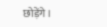छोड़ेंगे।